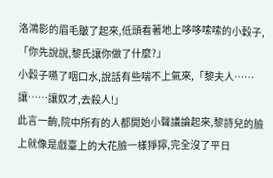洛鴻影的眉毛皺了起來,低頭看著地上哆哆嗦嗦的小穀子,「你先說說,黎氏讓你做了什麼?」
小穀子嚥了咽口水,說話有些喘不上氣來,「黎夫人……讓……讓奴才,去殺人!」
此言一齣,院中所有的人都開始小聲議論起來,黎詩兒的臉上就像是戲臺上的大花臉一樣猙獰,完全沒了平日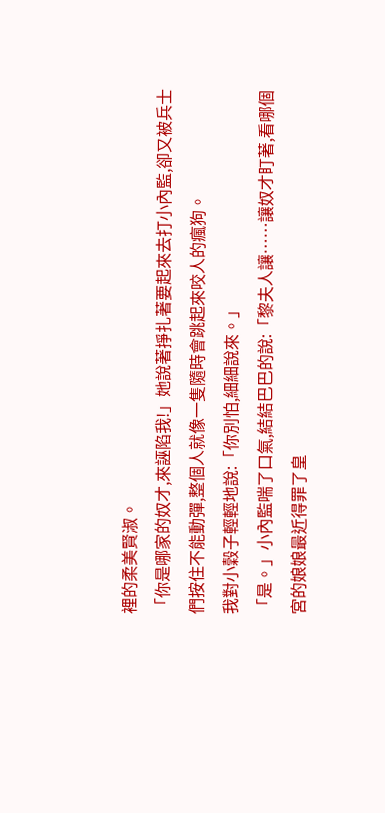裡的柔美賢淑。
「你是哪家的奴才,來誣陷我!」她說著掙扎著要起來去打小內監,卻又被兵士們按住不能動彈,整個人就像一隻隨時會跳起來咬人的瘋狗。
我對小穀子輕輕地說:「你別怕,細細說來。」
「是。」小內監喘了口氣,結結巴巴的說:「黎夫人讓……讓奴才盯著,看哪個宮的娘娘最近得罪了皇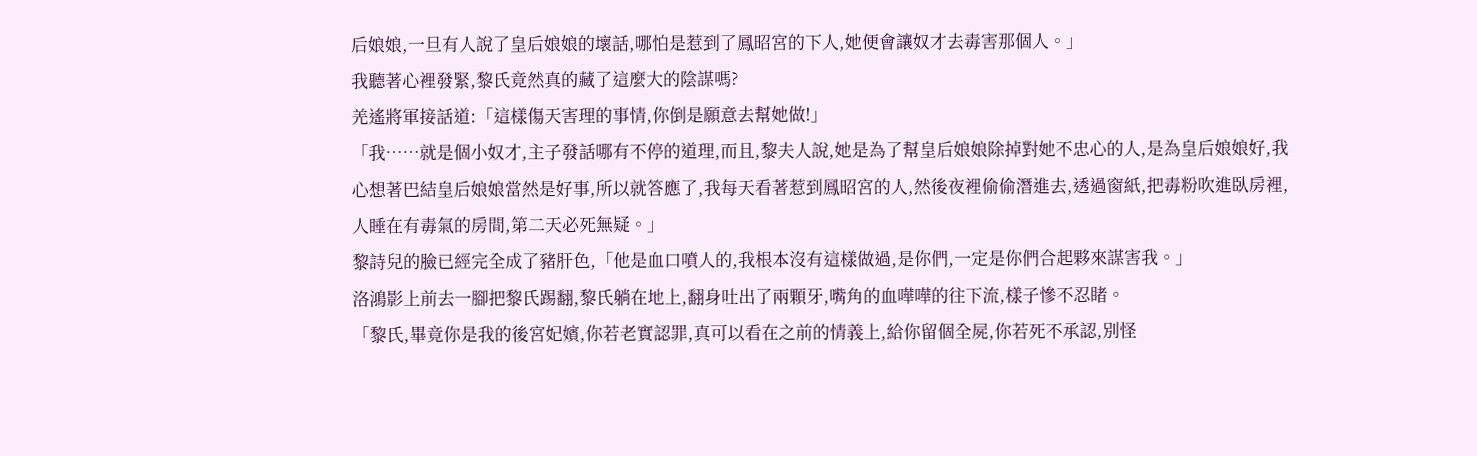后娘娘,一旦有人說了皇后娘娘的壞話,哪怕是惹到了鳳昭宮的下人,她便會讓奴才去毒害那個人。」
我聽著心裡發緊,黎氏竟然真的藏了這麼大的陰謀嗎?
羌遙將軍接話道:「這樣傷天害理的事情,你倒是願意去幫她做!」
「我……就是個小奴才,主子發話哪有不停的道理,而且,黎夫人說,她是為了幫皇后娘娘除掉對她不忠心的人,是為皇后娘娘好,我心想著巴結皇后娘娘當然是好事,所以就答應了,我每天看著惹到鳳昭宮的人,然後夜裡偷偷潛進去,透過窗紙,把毒粉吹進臥房裡,人睡在有毒氣的房間,第二天必死無疑。」
黎詩兒的臉已經完全成了豬肝色,「他是血口噴人的,我根本沒有這樣做過,是你們,一定是你們合起夥來謀害我。」
洛鴻影上前去一腳把黎氏踢翻,黎氏躺在地上,翻身吐出了兩顆牙,嘴角的血嘩嘩的往下流,樣子慘不忍睹。
「黎氏,畢竟你是我的後宮妃嬪,你若老實認罪,真可以看在之前的情義上,給你留個全屍,你若死不承認,別怪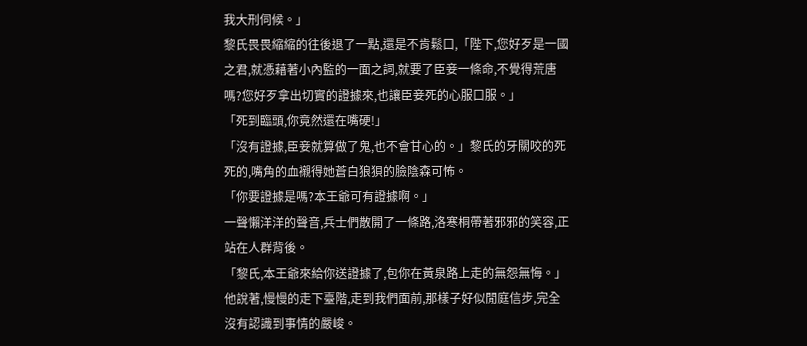我大刑伺候。」
黎氏畏畏縮縮的往後退了一點,還是不肯鬆口,「陛下,您好歹是一國之君,就憑藉著小內監的一面之詞,就要了臣妾一條命,不覺得荒唐嗎?您好歹拿出切實的證據來,也讓臣妾死的心服口服。」
「死到臨頭,你竟然還在嘴硬!」
「沒有證據,臣妾就算做了鬼,也不會甘心的。」黎氏的牙關咬的死死的,嘴角的血襯得她蒼白狼狽的臉陰森可怖。
「你要證據是嗎?本王爺可有證據啊。」
一聲懶洋洋的聲音,兵士們散開了一條路,洛寒桐帶著邪邪的笑容,正站在人群背後。
「黎氏,本王爺來給你送證據了,包你在黃泉路上走的無怨無悔。」
他說著,慢慢的走下臺階,走到我們面前,那樣子好似閒庭信步,完全沒有認識到事情的嚴峻。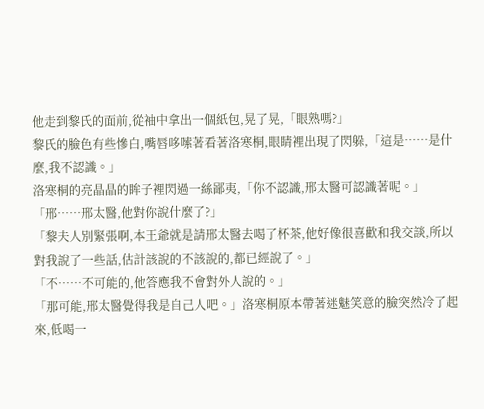他走到黎氏的面前,從袖中拿出一個紙包,晃了晃,「眼熟嗎?」
黎氏的臉色有些慘白,嘴唇哆嗦著看著洛寒桐,眼睛裡出現了閃躲,「這是……是什麼,我不認識。」
洛寒桐的亮晶晶的眸子裡閃過一絲鄙夷,「你不認識,邢太醫可認識著呢。」
「邢……邢太醫,他對你說什麼了?」
「黎夫人別緊張啊,本王爺就是請邢太醫去喝了杯茶,他好像很喜歡和我交談,所以對我說了一些話,估計該說的不該說的,都已經說了。」
「不……不可能的,他答應我不會對外人說的。」
「那可能,邢太醫覺得我是自己人吧。」洛寒桐原本帶著迷魅笑意的臉突然冷了起來,低喝一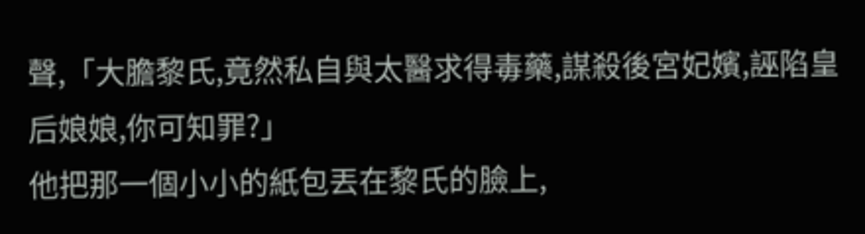聲,「大膽黎氏,竟然私自與太醫求得毒藥,謀殺後宮妃嬪,誣陷皇后娘娘,你可知罪?」
他把那一個小小的紙包丟在黎氏的臉上,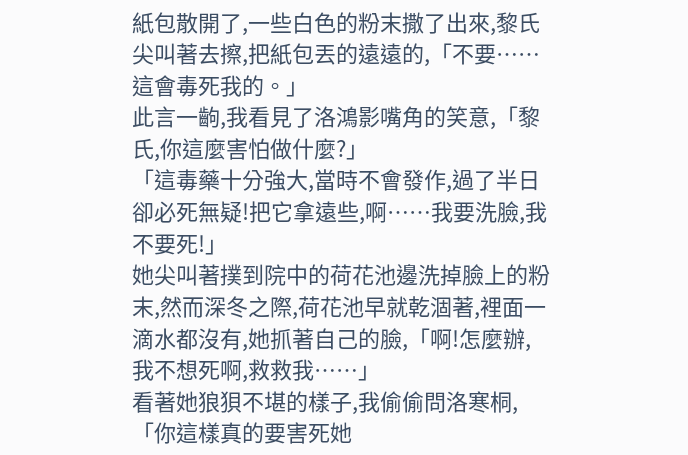紙包散開了,一些白色的粉末撒了出來,黎氏尖叫著去擦,把紙包丟的遠遠的,「不要……這會毒死我的。」
此言一齣,我看見了洛鴻影嘴角的笑意,「黎氏,你這麼害怕做什麼?」
「這毒藥十分強大,當時不會發作,過了半日卻必死無疑!把它拿遠些,啊……我要洗臉,我不要死!」
她尖叫著撲到院中的荷花池邊洗掉臉上的粉末,然而深冬之際,荷花池早就乾涸著,裡面一滴水都沒有,她抓著自己的臉,「啊!怎麼辦,我不想死啊,救救我……」
看著她狼狽不堪的樣子,我偷偷問洛寒桐,「你這樣真的要害死她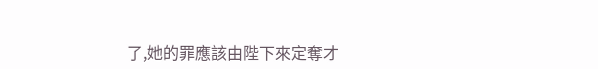了,她的罪應該由陛下來定奪才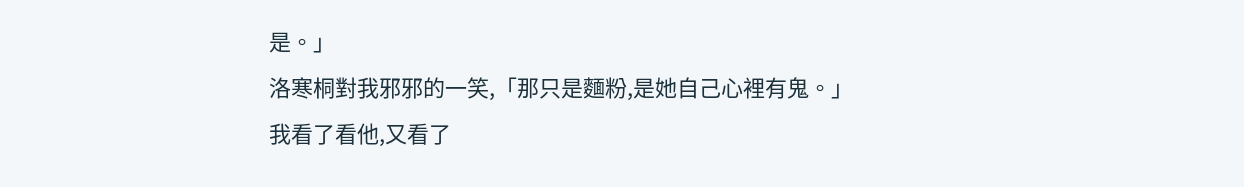是。」
洛寒桐對我邪邪的一笑,「那只是麵粉,是她自己心裡有鬼。」
我看了看他,又看了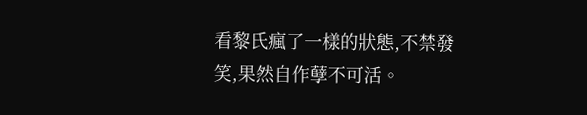看黎氏瘋了一樣的狀態,不禁發笑,果然自作孽不可活。